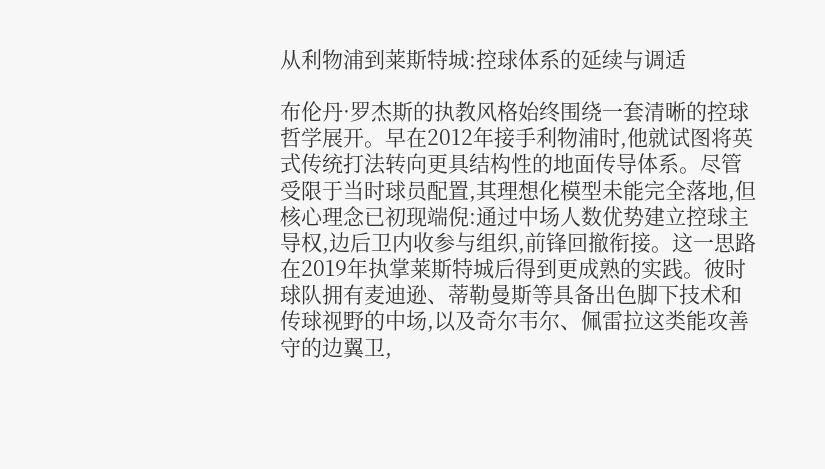从利物浦到莱斯特城:控球体系的延续与调适

布伦丹·罗杰斯的执教风格始终围绕一套清晰的控球哲学展开。早在2012年接手利物浦时,他就试图将英式传统打法转向更具结构性的地面传导体系。尽管受限于当时球员配置,其理想化模型未能完全落地,但核心理念已初现端倪:通过中场人数优势建立控球主导权,边后卫内收参与组织,前锋回撤衔接。这一思路在2019年执掌莱斯特城后得到更成熟的实践。彼时球队拥有麦迪逊、蒂勒曼斯等具备出色脚下技术和传球视野的中场,以及奇尔韦尔、佩雷拉这类能攻善守的边翼卫,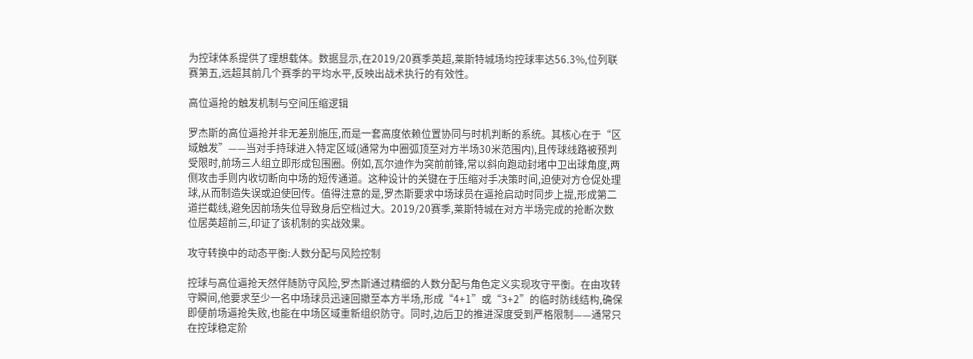为控球体系提供了理想载体。数据显示,在2019/20赛季英超,莱斯特城场均控球率达56.3%,位列联赛第五,远超其前几个赛季的平均水平,反映出战术执行的有效性。

高位逼抢的触发机制与空间压缩逻辑

罗杰斯的高位逼抢并非无差别施压,而是一套高度依赖位置协同与时机判断的系统。其核心在于“区域触发”——当对手持球进入特定区域(通常为中圈弧顶至对方半场30米范围内),且传球线路被预判受限时,前场三人组立即形成包围圈。例如,瓦尔迪作为突前前锋,常以斜向跑动封堵中卫出球角度,两侧攻击手则内收切断向中场的短传通道。这种设计的关键在于压缩对手决策时间,迫使对方仓促处理球,从而制造失误或迫使回传。值得注意的是,罗杰斯要求中场球员在逼抢启动时同步上提,形成第二道拦截线,避免因前场失位导致身后空档过大。2019/20赛季,莱斯特城在对方半场完成的抢断次数位居英超前三,印证了该机制的实战效果。

攻守转换中的动态平衡:人数分配与风险控制

控球与高位逼抢天然伴随防守风险,罗杰斯通过精细的人数分配与角色定义实现攻守平衡。在由攻转守瞬间,他要求至少一名中场球员迅速回撤至本方半场,形成“4+1”或“3+2”的临时防线结构,确保即便前场逼抢失败,也能在中场区域重新组织防守。同时,边后卫的推进深度受到严格限制——通常只在控球稳定阶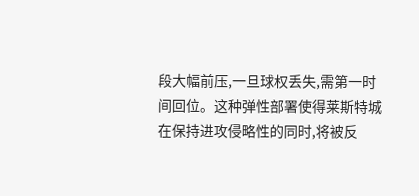段大幅前压,一旦球权丢失,需第一时间回位。这种弹性部署使得莱斯特城在保持进攻侵略性的同时,将被反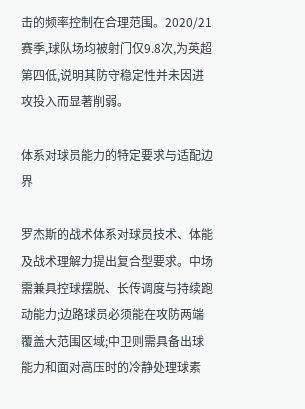击的频率控制在合理范围。2020/21赛季,球队场均被射门仅9.8次,为英超第四低,说明其防守稳定性并未因进攻投入而显著削弱。

体系对球员能力的特定要求与适配边界

罗杰斯的战术体系对球员技术、体能及战术理解力提出复合型要求。中场需兼具控球摆脱、长传调度与持续跑动能力;边路球员必须能在攻防两端覆盖大范围区域;中卫则需具备出球能力和面对高压时的冷静处理球素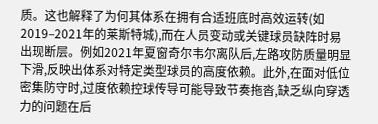质。这也解释了为何其体系在拥有合适班底时高效运转(如2019–2021年的莱斯特城),而在人员变动或关键球员缺阵时易出现断层。例如2021年夏窗奇尔韦尔离队后,左路攻防质量明显下滑,反映出体系对特定类型球员的高度依赖。此外,在面对低位密集防守时,过度依赖控球传导可能导致节奏拖沓,缺乏纵向穿透力的问题在后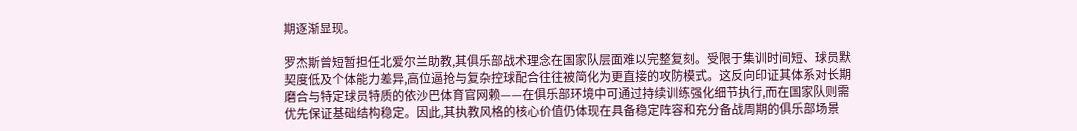期逐渐显现。

罗杰斯曾短暂担任北爱尔兰助教,其俱乐部战术理念在国家队层面难以完整复刻。受限于集训时间短、球员默契度低及个体能力差异,高位逼抢与复杂控球配合往往被简化为更直接的攻防模式。这反向印证其体系对长期磨合与特定球员特质的依沙巴体育官网赖——在俱乐部环境中可通过持续训练强化细节执行,而在国家队则需优先保证基础结构稳定。因此,其执教风格的核心价值仍体现在具备稳定阵容和充分备战周期的俱乐部场景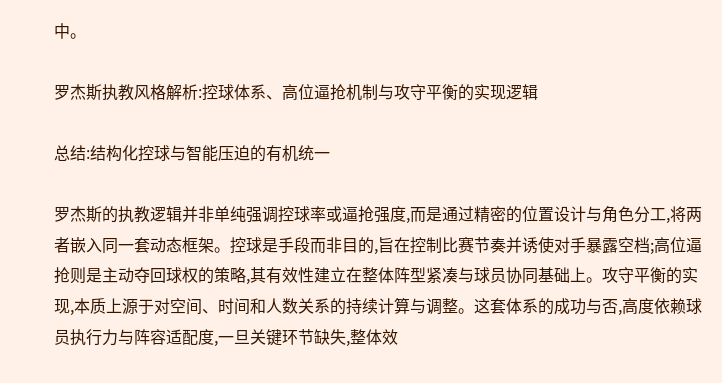中。

罗杰斯执教风格解析:控球体系、高位逼抢机制与攻守平衡的实现逻辑

总结:结构化控球与智能压迫的有机统一

罗杰斯的执教逻辑并非单纯强调控球率或逼抢强度,而是通过精密的位置设计与角色分工,将两者嵌入同一套动态框架。控球是手段而非目的,旨在控制比赛节奏并诱使对手暴露空档;高位逼抢则是主动夺回球权的策略,其有效性建立在整体阵型紧凑与球员协同基础上。攻守平衡的实现,本质上源于对空间、时间和人数关系的持续计算与调整。这套体系的成功与否,高度依赖球员执行力与阵容适配度,一旦关键环节缺失,整体效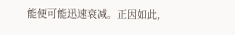能便可能迅速衰减。正因如此,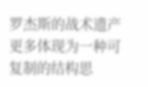罗杰斯的战术遗产更多体现为一种可复制的结构思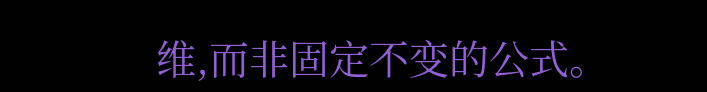维,而非固定不变的公式。